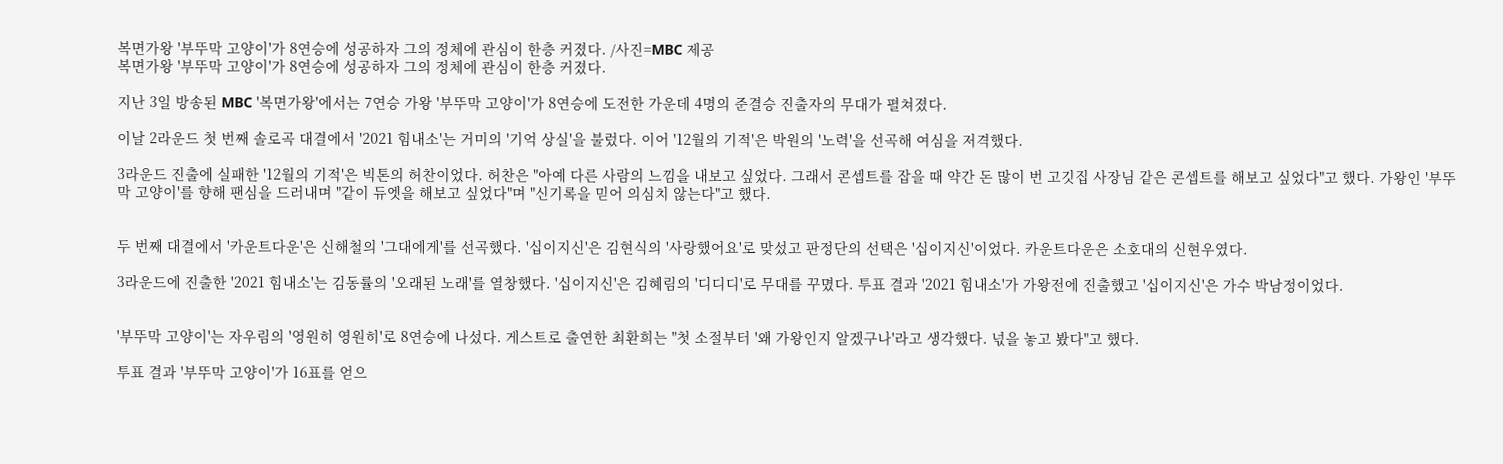복면가왕 '부뚜막 고양이'가 8연승에 성공하자 그의 정체에 관심이 한층 커졌다. /사진=MBC 제공
복면가왕 '부뚜막 고양이'가 8연승에 성공하자 그의 정체에 관심이 한층 커졌다.

지난 3일 방송된 MBC '복면가왕'에서는 7연승 가왕 '부뚜막 고양이'가 8연승에 도전한 가운데 4명의 준결승 진출자의 무대가 펼쳐졌다.

이날 2라운드 첫 번째 솔로곡 대결에서 '2021 힘내소'는 거미의 '기억 상실'을 불렀다. 이어 '12월의 기적'은 박원의 '노력'을 선곡해 여심을 저격했다.

3라운드 진출에 실패한 '12월의 기적'은 빅톤의 허찬이었다. 허찬은 "아예 다른 사람의 느낌을 내보고 싶었다. 그래서 콘셉트를 잡을 때 약간 돈 많이 번 고깃집 사장님 같은 콘셉트를 해보고 싶었다"고 했다. 가왕인 '부뚜막 고양이'를 향해 팬심을 드러내며 "같이 듀엣을 해보고 싶었다"며 "신기록을 믿어 의심치 않는다"고 했다.


두 번째 대결에서 '카운트다운'은 신해철의 '그대에게'를 선곡했다. '십이지신'은 김현식의 '사랑했어요'로 맞섰고 판정단의 선택은 '십이지신'이었다. 카운트다운은 소호대의 신현우였다.

3라운드에 진출한 '2021 힘내소'는 김동률의 '오래된 노래'를 열창했다. '십이지신'은 김혜림의 '디디디'로 무대를 꾸몄다. 투표 결과 '2021 힘내소'가 가왕전에 진출했고 '십이지신'은 가수 박남정이었다.


'부뚜막 고양이'는 자우림의 '영원히 영원히'로 8연승에 나섰다. 게스트로 출연한 최환희는 "첫 소절부터 '왜 가왕인지 알겠구나'라고 생각했다. 넋을 놓고 봤다"고 했다.

투표 결과 '부뚜막 고양이'가 16표를 얻으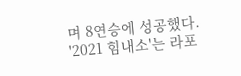며 8연승에 성공했다. '2021 힘내소'는 라포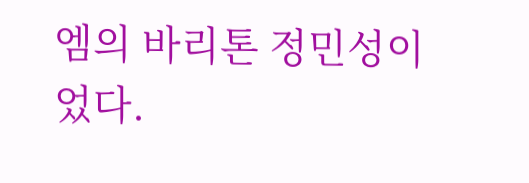엠의 바리톤 정민성이었다.